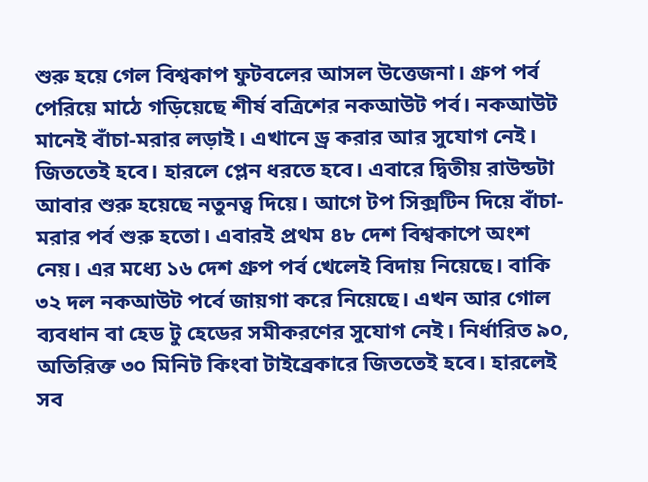শুরু হয়ে গেল বিশ্বকাপ ফুটবলের আসল উত্তেজনা। গ্রুপ পর্ব পেরিয়ে মাঠে গড়িয়েছে শীর্ষ বত্রিশের নকআউট পর্ব। নকআউট মানেই বাঁচা-মরার লড়াই। এখানে ড্র করার আর সুযোগ নেই। জিততেই হবে। হারলে প্লেন ধরতে হবে। এবারে দ্বিতীয় রাউন্ডটা আবার শুরু হয়েছে নতুনত্ব দিয়ে। আগে টপ সিক্সটিন দিয়ে বাঁচা-মরার পর্ব শুরু হতো। এবারই প্রথম ৪৮ দেশ বিশ্বকাপে অংশ নেয়। এর মধ্যে ১৬ দেশ গ্রুপ পর্ব খেলেই বিদায় নিয়েছে। বাকি ৩২ দল নকআউট পর্বে জায়গা করে নিয়েছে। এখন আর গোল ব্যবধান বা হেড টু হেডের সমীকরণের সুযোগ নেই। নির্ধারিত ৯০, অতিরিক্ত ৩০ মিনিট কিংবা টাইব্রেকারে জিততেই হবে। হারলেই সব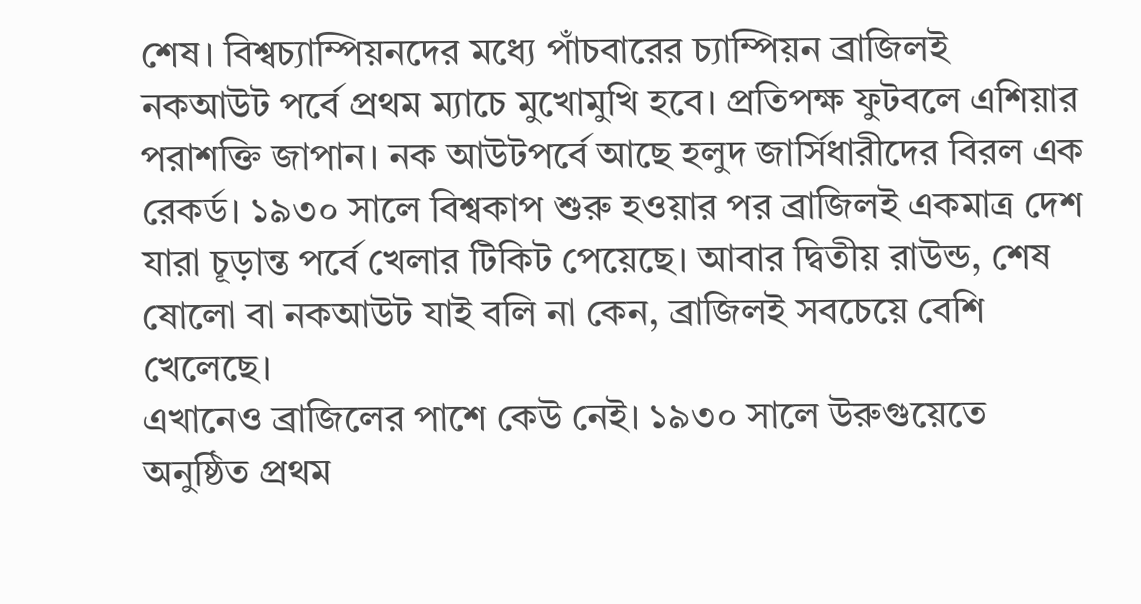শেষ। বিশ্বচ্যাম্পিয়নদের মধ্যে পাঁচবারের চ্যাম্পিয়ন ব্রাজিলই নকআউট পর্বে প্রথম ম্যাচে মুখোমুখি হবে। প্রতিপক্ষ ফুটবলে এশিয়ার পরাশক্তি জাপান। নক আউটপর্বে আছে হলুদ জার্সিধারীদের বিরল এক রেকর্ড। ১৯৩০ সালে বিশ্বকাপ শুরু হওয়ার পর ব্রাজিলই একমাত্র দেশ যারা চূড়ান্ত পর্বে খেলার টিকিট পেয়েছে। আবার দ্বিতীয় রাউন্ড, শেষ ষোলো বা নকআউট যাই বলি না কেন, ব্রাজিলই সবচেয়ে বেশি খেলেছে।
এখানেও ব্রাজিলের পাশে কেউ নেই। ১৯৩০ সালে উরুগুয়েতে অনুষ্ঠিত প্রথম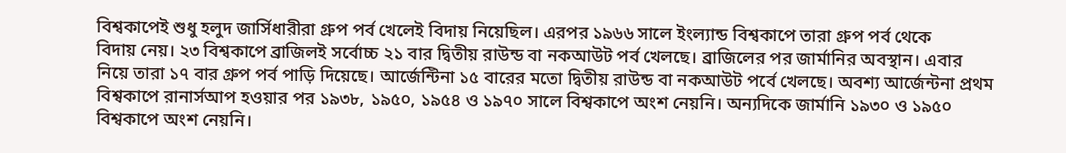বিশ্বকাপেই শুধু হলুদ জার্সিধারীরা গ্রুপ পর্ব খেলেই বিদায় নিয়েছিল। এরপর ১৯৬৬ সালে ইংল্যান্ড বিশ্বকাপে তারা গ্রুপ পর্ব থেকে
বিদায় নেয়। ২৩ বিশ্বকাপে ব্রাজিলই সর্বোচ্চ ২১ বার দ্বিতীয় রাউন্ড বা নকআউট পর্ব খেলছে। ব্রাজিলের পর জার্মানির অবস্থান। এবার নিয়ে তারা ১৭ বার গ্রুপ পর্ব পাড়ি দিয়েছে। আর্জেন্টিনা ১৫ বারের মতো দ্বিতীয় রাউন্ড বা নকআউট পর্বে খেলছে। অবশ্য আর্জেন্টনা প্রথম বিশ্বকাপে রানার্সআপ হওয়ার পর ১৯৩৮, ১৯৫০, ১৯৫৪ ও ১৯৭০ সালে বিশ্বকাপে অংশ নেয়নি। অন্যদিকে জার্মানি ১৯৩০ ও ১৯৫০ বিশ্বকাপে অংশ নেয়নি।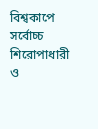বিশ্বকাপে সর্বোচ্চ শিরোপাধারী ও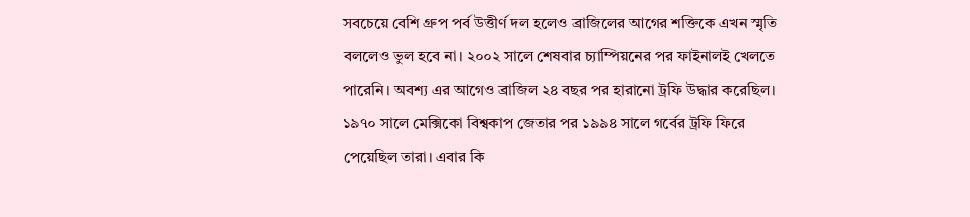সবচেয়ে বেশি গ্রুপ পর্ব উত্তীর্ণ দল হলেও ব্রাজিলের আগের শক্তিকে এখন স্মৃতি বললেও ভুল হবে না। ২০০২ সালে শেষবার চ্যাম্পিয়নের পর ফাইনালই খেলতে পারেনি। অবশ্য এর আগেও ব্রাজিল ২৪ বছর পর হারানো ট্রফি উদ্ধার করেছিল। ১৯৭০ সালে মেক্সিকো বিশ্বকাপ জেতার পর ১৯৯৪ সালে গর্বের ট্রফি ফিরে পেয়েছিল তারা। এবার কি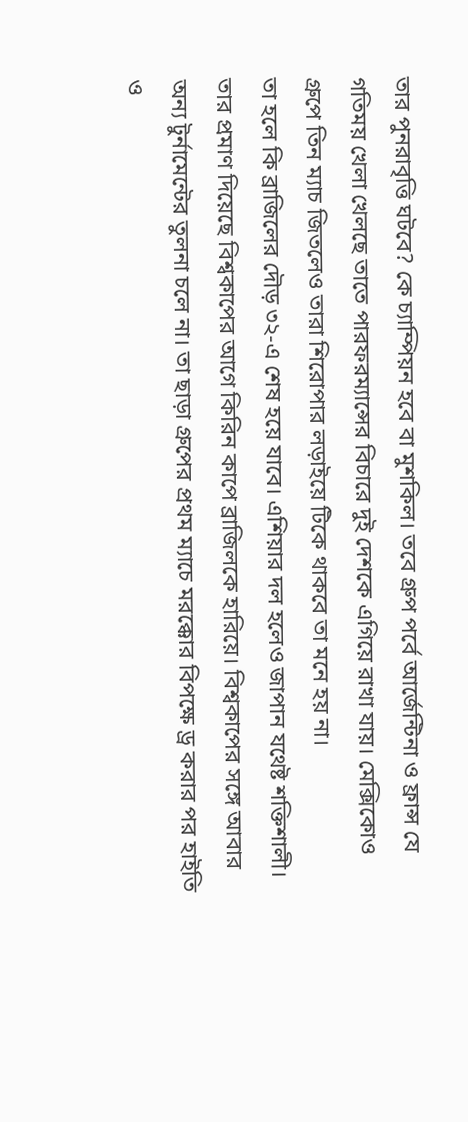তার পুনরাবৃত্তি ঘটবে? কে চ্যাম্পিয়ন হবে বা মুশকিল। তবে গ্রুপ পর্বে আর্জেন্টিনা ও ফ্রান্স যে গতিময় খেলা খেলছে তাতে পারফরম্যান্সের বিচারে দুই দেশকে এগিয়ে রাখা যায়। মেক্সিকোও গ্রুপে তিন ম্যাচ জিতলেও তারা শিরোপার লড়াইয়ে টিকে থাকবে তা মনে হয় না।
তা হলে কি ব্রাজিলের দৌড় ৩২-এ শেষ হয়ে যাবে। এশিয়ার দল হলেও জাপান যথেষ্ট শক্তিশালী। তার প্রমাণ দিয়েছে বিশ্বকাপের আগে কিরিন কাপে ব্রাজিলকে হারিয়ে। বিশ্বকাপের সঙ্গে আবার অন্য টুর্নামেন্টের তুলনা চলে না। তা ছাড়া গ্রুপের প্রথম ম্যাচে মরক্কোর বিপক্ষে ড্র করার পর হাইতি ও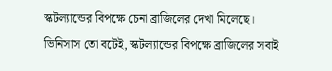স্কটল্যান্ডের বিপক্ষে চেনা ব্রাজিলের দেখা মিলেছে। ভিনিসাস তো বটেই, স্কটল্যান্ডের বিপক্ষে ব্রাজিলের সবাই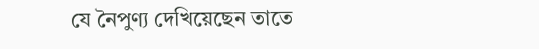যে নৈপুণ্য দেখিয়েছেন তাতে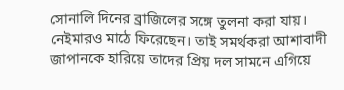সোনালি দিনের ব্রাজিলের সঙ্গে তুলনা করা যায়। নেইমারও মাঠে ফিরেছেন। তাই সমর্থকরা আশাবাদী জাপানকে হারিয়ে তাদের প্রিয় দল সামনে এগিয়ে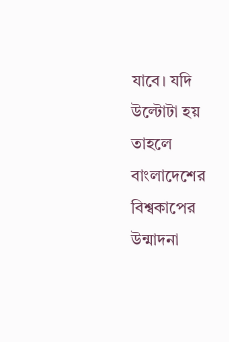যাবে। যদি উল্টোটা হয় তাহলে বাংলাদেশের বিশ্বকাপের উন্মাদনা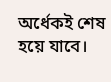অর্ধেকই শেষ হয়ে যাবে।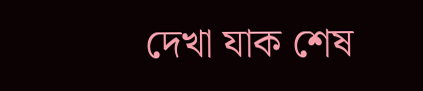দেখা যাক শেষ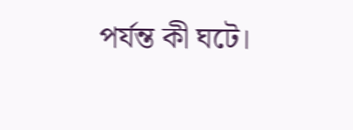পর্যন্ত কী ঘটে।